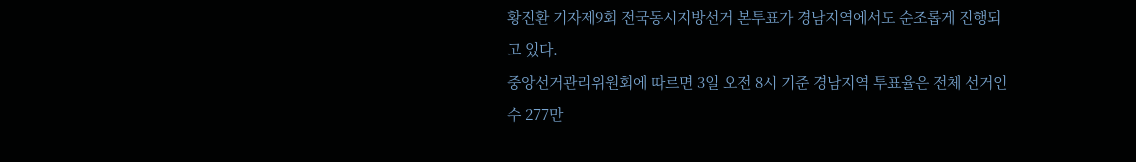황진환 기자제9회 전국동시지방선거 본투표가 경남지역에서도 순조롭게 진행되고 있다.
중앙선거관리위원회에 따르면 3일 오전 8시 기준 경남지역 투표율은 전체 선거인수 277만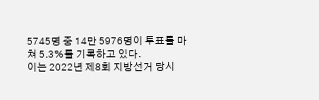5745명 중 14만 5976명이 투표를 마쳐 5.3%를 기록하고 있다.
이는 2022년 제8회 지방선거 당시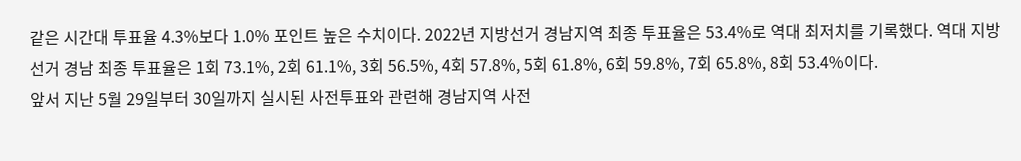같은 시간대 투표율 4.3%보다 1.0% 포인트 높은 수치이다. 2022년 지방선거 경남지역 최종 투표율은 53.4%로 역대 최저치를 기록했다. 역대 지방선거 경남 최종 투표율은 1회 73.1%, 2회 61.1%, 3회 56.5%, 4회 57.8%, 5회 61.8%, 6회 59.8%, 7회 65.8%, 8회 53.4%이다.
앞서 지난 5월 29일부터 30일까지 실시된 사전투표와 관련해 경남지역 사전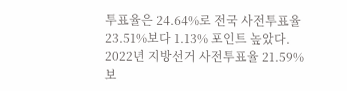투표율은 24.64%로 전국 사전투표율 23.51%보다 1.13% 포인트 높았다. 2022년 지방선거 사전투표율 21.59%보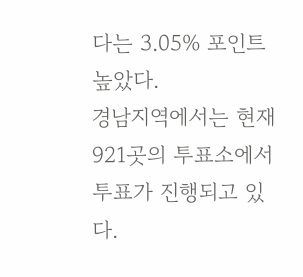다는 3.05% 포인트 높았다.
경남지역에서는 현재 921곳의 투표소에서 투표가 진행되고 있다.